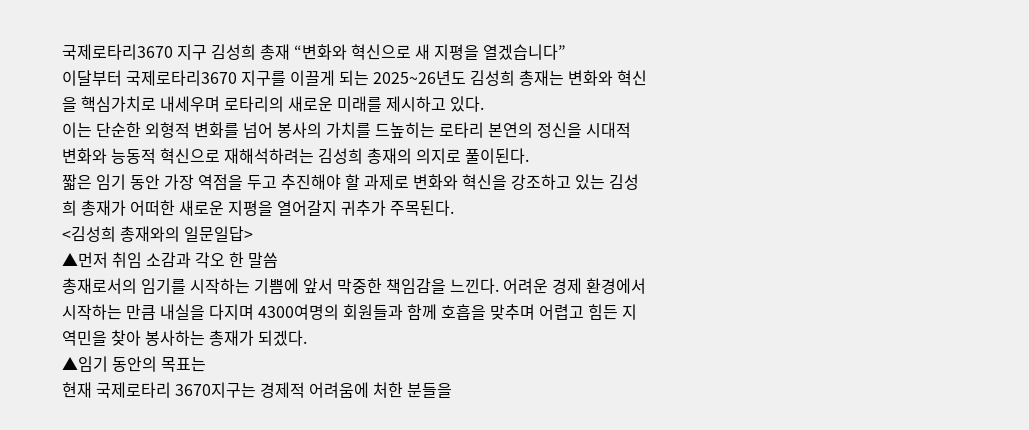국제로타리3670 지구 김성희 총재 “변화와 혁신으로 새 지평을 열겠습니다”
이달부터 국제로타리3670 지구를 이끌게 되는 2025~26년도 김성희 총재는 변화와 혁신을 핵심가치로 내세우며 로타리의 새로운 미래를 제시하고 있다.
이는 단순한 외형적 변화를 넘어 봉사의 가치를 드높히는 로타리 본연의 정신을 시대적 변화와 능동적 혁신으로 재해석하려는 김성희 총재의 의지로 풀이된다.
짧은 임기 동안 가장 역점을 두고 추진해야 할 과제로 변화와 혁신을 강조하고 있는 김성희 총재가 어떠한 새로운 지평을 열어갈지 귀추가 주목된다.
<김성희 총재와의 일문일답>
▲먼저 취임 소감과 각오 한 말씀
총재로서의 임기를 시작하는 기쁨에 앞서 막중한 책임감을 느낀다. 어려운 경제 환경에서 시작하는 만큼 내실을 다지며 4300여명의 회원들과 함께 호흡을 맞추며 어렵고 힘든 지역민을 찾아 봉사하는 총재가 되겠다.
▲임기 동안의 목표는
현재 국제로타리 3670지구는 경제적 어려움에 처한 분들을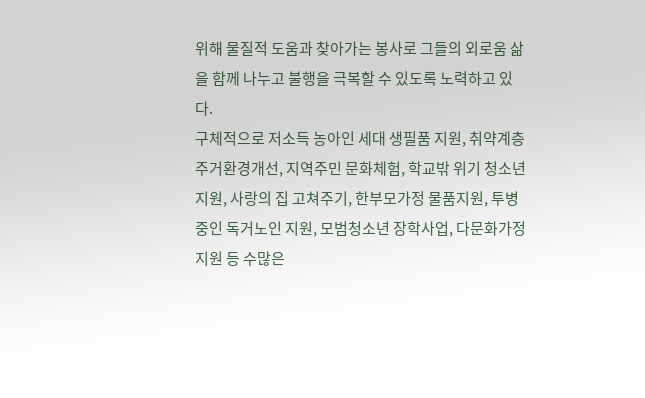위해 물질적 도움과 찾아가는 봉사로 그들의 외로움 삶을 함께 나누고 불행을 극복할 수 있도록 노력하고 있다.
구체적으로 저소득 농아인 세대 생필품 지원, 취약계층 주거환경개선, 지역주민 문화체험, 학교밖 위기 청소년 지원, 사랑의 집 고쳐주기, 한부모가정 물품지원, 투병중인 독거노인 지원, 모범청소년 장학사업, 다문화가정 지원 등 수많은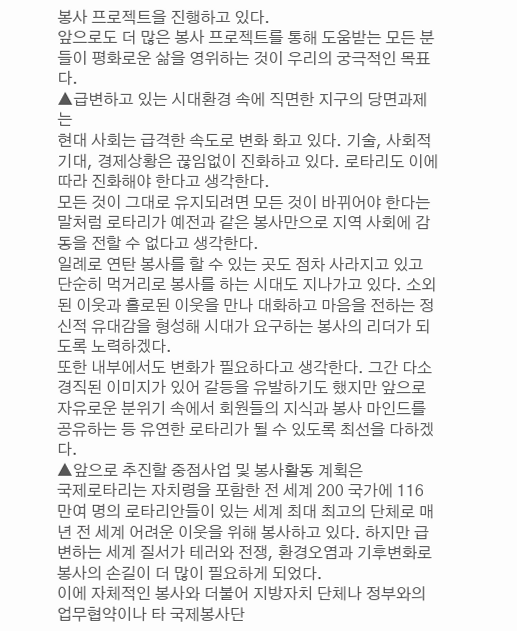봉사 프로젝트을 진행하고 있다.
앞으로도 더 많은 봉사 프로젝트를 통해 도움받는 모든 분들이 평화로운 삶을 영위하는 것이 우리의 궁극적인 목표다.
▲급변하고 있는 시대환경 속에 직면한 지구의 당면과제는
현대 사회는 급격한 속도로 변화 화고 있다. 기술, 사회적 기대, 경제상황은 끊임없이 진화하고 있다. 로타리도 이에 따라 진화해야 한다고 생각한다.
모든 것이 그대로 유지되려면 모든 것이 바뀌어야 한다는 말처럼 로타리가 예전과 같은 봉사만으로 지역 사회에 감동을 전할 수 없다고 생각한다.
일례로 연탄 봉사를 할 수 있는 곳도 점차 사라지고 있고 단순히 먹거리로 봉사를 하는 시대도 지나가고 있다. 소외된 이웃과 홀로된 이웃을 만나 대화하고 마음을 전하는 정신적 유대감을 형성해 시대가 요구하는 봉사의 리더가 되도록 노력하겠다.
또한 내부에서도 변화가 필요하다고 생각한다. 그간 다소 경직된 이미지가 있어 갈등을 유발하기도 했지만 앞으로 자유로운 분위기 속에서 회원들의 지식과 봉사 마인드를 공유하는 등 유연한 로타리가 될 수 있도록 최선을 다하겠다.
▲앞으로 추진할 중점사업 및 봉사활동 계획은
국제로타리는 자치령을 포함한 전 세계 200 국가에 116만여 명의 로타리안들이 있는 세계 최대 최고의 단체로 매년 전 세계 어려운 이웃을 위해 봉사하고 있다. 하지만 급변하는 세계 질서가 테러와 전쟁, 환경오염과 기후변화로 봉사의 손길이 더 많이 필요하게 되었다.
이에 자체적인 봉사와 더불어 지방자치 단체나 정부와의 업무협약이나 타 국제봉사단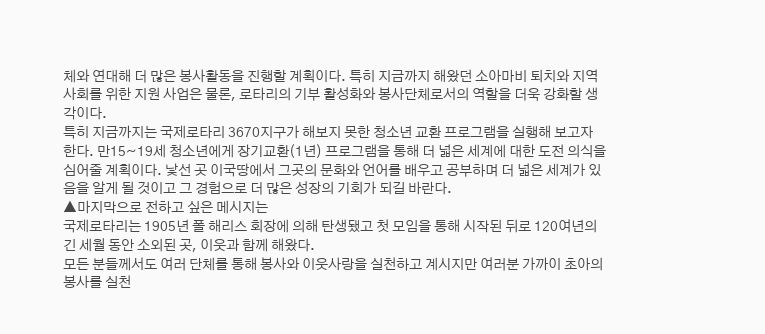체와 연대해 더 많은 봉사활동을 진행할 계획이다. 특히 지금까지 해왔던 소아마비 퇴치와 지역 사회를 위한 지원 사업은 물론, 로타리의 기부 활성화와 봉사단체로서의 역할을 더욱 강화할 생각이다.
특히 지금까지는 국제로타리 3670지구가 해보지 못한 청소년 교환 프로그램을 실행해 보고자 한다. 만15~19세 청소년에게 장기교환(1년) 프로그램을 통해 더 넓은 세계에 대한 도전 의식을 심어줄 계획이다. 낯선 곳 이국땅에서 그곳의 문화와 언어를 배우고 공부하며 더 넓은 세계가 있음을 알게 될 것이고 그 경험으로 더 많은 성장의 기회가 되길 바란다.
▲마지막으로 전하고 싶은 메시지는
국제로타리는 1905년 폴 해리스 회장에 의해 탄생됐고 첫 모임을 통해 시작된 뒤로 120여년의 긴 세월 동안 소외된 곳, 이웃과 함께 해왔다.
모든 분들께서도 여러 단체를 통해 봉사와 이웃사랑을 실천하고 계시지만 여러분 가까이 초아의 봉사를 실천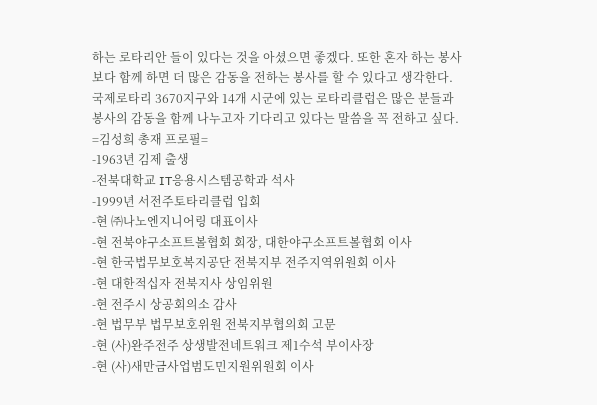하는 로타리안 들이 있다는 것을 아셨으면 좋겠다. 또한 혼자 하는 봉사보다 함께 하면 더 많은 감동을 전하는 봉사를 할 수 있다고 생각한다.
국제로타리 3670지구와 14개 시군에 있는 로타리클럽은 많은 분들과 봉사의 감동을 함께 나누고자 기다리고 있다는 말씀을 꼭 전하고 싶다.
=김성희 총재 프로필=
-1963년 김제 출생
-전북대학교 IT응용시스템공학과 석사
-1999년 서전주토타리클럽 입회
-현 ㈜나노엔지니어링 대표이사
-현 전북야구소프트볼협회 회장, 대한야구소프트볼협회 이사
-현 한국법무보호복지공단 전북지부 전주지역위원회 이사
-현 대한적십자 전북지사 상임위원
-현 전주시 상공회의소 감사
-현 법무부 법무보호위원 전북지부협의회 고문
-현 (사)완주전주 상생발전네트워크 제1수석 부이사장
-현 (사)새만금사업범도민지원위원회 이사